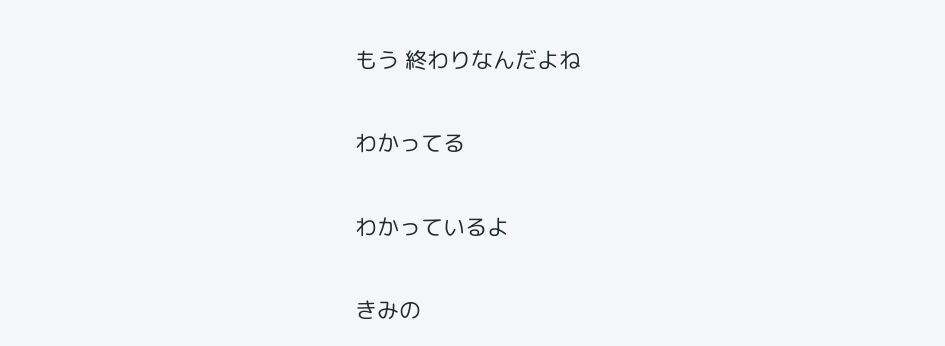もう 終わりなんだよね

わかってる

わかっているよ

きみの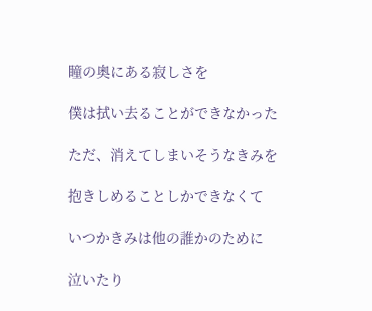瞳の奥にある寂しさを

僕は拭い去ることができなかった

ただ、消えてしまいそうなきみを

抱きしめることしかできなくて

いつかきみは他の誰かのために

泣いたり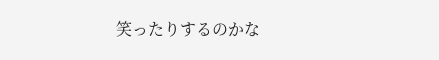笑ったりするのかな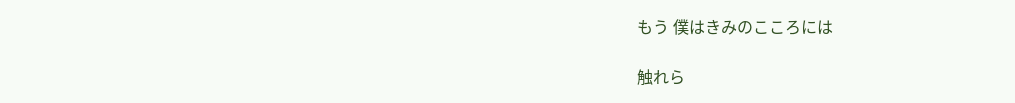もう 僕はきみのこころには

触れら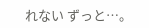れない ずっと…。